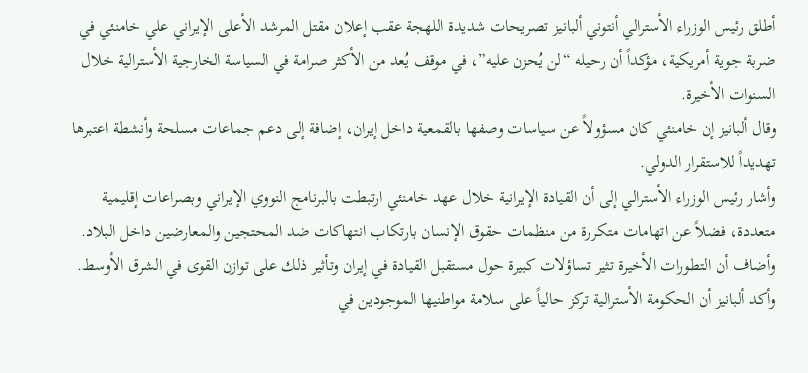أطلق رئيس الوزراء الأسترالي أنتوني ألبانيز تصريحات شديدة اللهجة عقب إعلان مقتل المرشد الأعلى الإيراني علي خامنئي في ضربة جوية أمريكية، مؤكداً أن رحيله “لن يُحزن عليه”، في موقف يُعد من الأكثر صرامة في السياسة الخارجية الأسترالية خلال السنوات الأخيرة.
وقال ألبانيز إن خامنئي كان مسؤولاً عن سياسات وصفها بالقمعية داخل إيران، إضافة إلى دعم جماعات مسلحة وأنشطة اعتبرها تهديداً للاستقرار الدولي.
وأشار رئيس الوزراء الأسترالي إلى أن القيادة الإيرانية خلال عهد خامنئي ارتبطت بالبرنامج النووي الإيراني وبصراعات إقليمية متعددة، فضلاً عن اتهامات متكررة من منظمات حقوق الإنسان بارتكاب انتهاكات ضد المحتجين والمعارضين داخل البلاد.
وأضاف أن التطورات الأخيرة تثير تساؤلات كبيرة حول مستقبل القيادة في إيران وتأثير ذلك على توازن القوى في الشرق الأوسط.
وأكد ألبانيز أن الحكومة الأسترالية تركز حالياً على سلامة مواطنيها الموجودين في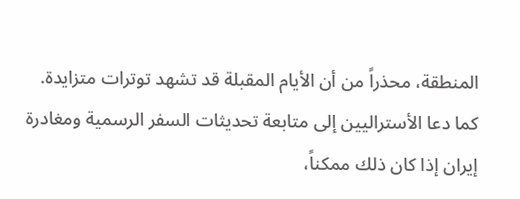المنطقة، محذراً من أن الأيام المقبلة قد تشهد توترات متزايدة.
كما دعا الأستراليين إلى متابعة تحديثات السفر الرسمية ومغادرة إيران إذا كان ذلك ممكناً،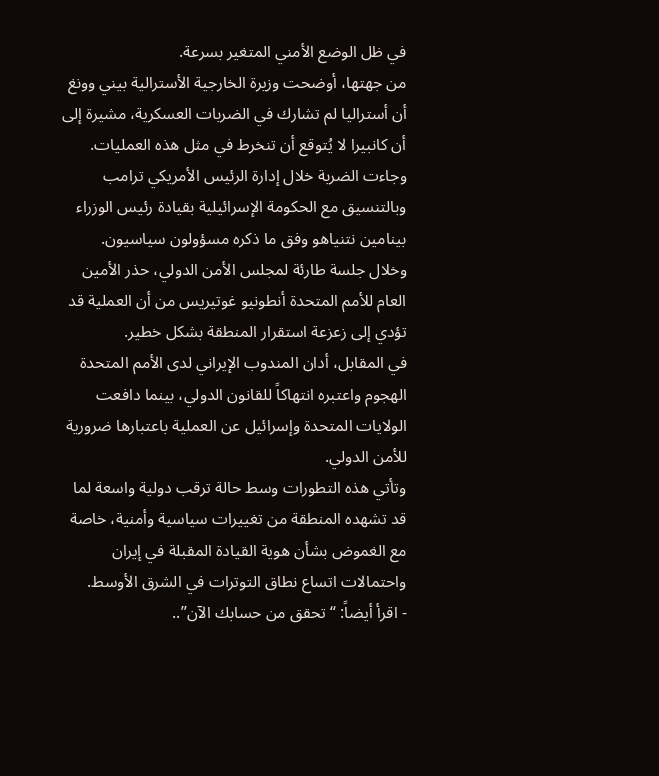في ظل الوضع الأمني المتغير بسرعة.
من جهتها، أوضحت وزيرة الخارجية الأسترالية بيني وونغ أن أستراليا لم تشارك في الضربات العسكرية، مشيرة إلى أن كانبيرا لا يُتوقع أن تنخرط في مثل هذه العمليات.
وجاءت الضربة خلال إدارة الرئيس الأمريكي ترامب وبالتنسيق مع الحكومة الإسرائيلية بقيادة رئيس الوزراء بينامين نتنياهو وفق ما ذكره مسؤولون سياسيون.
وخلال جلسة طارئة لمجلس الأمن الدولي، حذر الأمين العام للأمم المتحدة أنطونيو غوتيريس من أن العملية قد تؤدي إلى زعزعة استقرار المنطقة بشكل خطير.
في المقابل، أدان المندوب الإيراني لدى الأمم المتحدة الهجوم واعتبره انتهاكاً للقانون الدولي، بينما دافعت الولايات المتحدة وإسرائيل عن العملية باعتبارها ضرورية للأمن الدولي.
وتأتي هذه التطورات وسط حالة ترقب دولية واسعة لما قد تشهده المنطقة من تغييرات سياسية وأمنية، خاصة مع الغموض بشأن هوية القيادة المقبلة في إيران واحتمالات اتساع نطاق التوترات في الشرق الأوسط.
- اقرأ أيضاً: “تحقق من حسابك الآن”..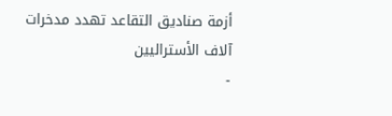أزمة صناديق التقاعد تهدد مدخرات آلاف الأستراليين
-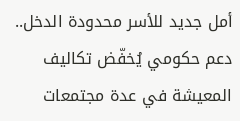أمل جديد للأسر محدودة الدخل.. دعم حكومي يُخفّض تكاليف المعيشة في عدة مجتمعات